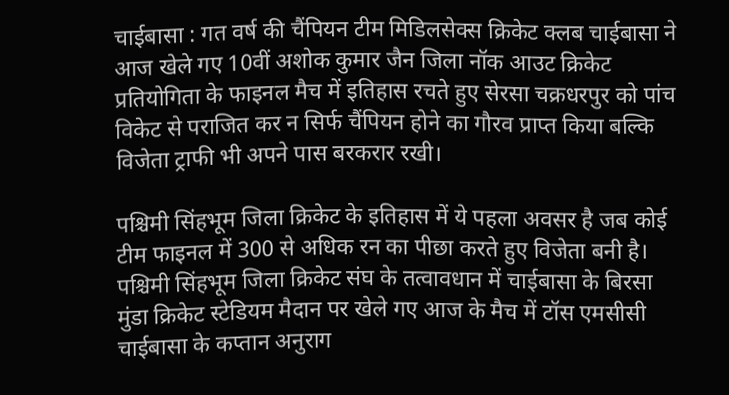चाईबासा : गत वर्ष की चैंपियन टीम मिडिलसेक्स क्रिकेट क्लब चाईबासा ने आज खेले गए 10वीं अशोक कुमार जैन जिला नॉक आउट क्रिकेट प्रतियोगिता के फाइनल मैच में इतिहास रचते हुए सेरसा चक्रधरपुर को पांच विकेट से पराजित कर न सिर्फ चैंपियन होने का गौरव प्राप्त किया बल्कि विजेता ट्राफी भी अपने पास बरकरार रखी।

पश्चिमी सिंहभूम जिला क्रिकेट के इतिहास में ये पहला अवसर है जब कोई टीम फाइनल में 300 से अधिक रन का पीछा करते हुए विजेता बनी है।
पश्चिमी सिंहभूम जिला क्रिकेट संघ के तत्वावधान में चाईबासा के बिरसा मुंडा क्रिकेट स्टेडियम मैदान पर खेले गए आज के मैच में टॉस एमसीसी चाईबासा के कप्तान अनुराग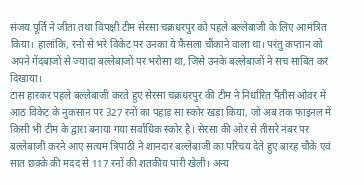संजय पूर्ति ने जीता तथा विपक्षी टीम सेरसा चक्रधरपुर को पहले बल्लेबाजी के लिए आमंत्रित किया। हालांकि, रनों से भरे विकेट पर उनका ये फैसला चौंकाने वाला था। परंतु कप्तान को अपने गेंदबाजों से ज्यादा बल्लेबाजों पर भरोसा था, जिसे उनके बल्लेबाजों ने सच साबित कर दिखाया।
टास हारकर पहले बल्लेबाजी करते हुए सेरसा चक्रधरपुर की टीम ने निर्धारित पैंतीस ओवर में आठ विकेट के नुकसान पर 327 रनों का पहाड़ सा स्कोर खड़ा किया, जो अब तक फाइनल में किसी भी टीम के द्वारा बनाया गया सर्वाधिक स्कोर है। सेरसा की ओर से तीसरे नंबर पर बल्लेबाजी करने आए सत्यम त्रिपाठी ने शानदार बल्लेबाजी का परिचय देते हुए बारह चौके एवं सात छक्के की मदद से 117 रनों की शतकीय पारी खेली। अन्य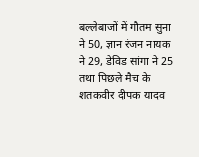बल्लेबाजों में गौतम सुना ने 50, ज्ञान रंजन नायक ने 29, डेविड सांगा ने 25 तथा पिछले मैच के शतकवीर दीपक यादव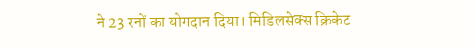ने 23 रनों का योगदान दिया। मिडिलसेक्स क्रिकेट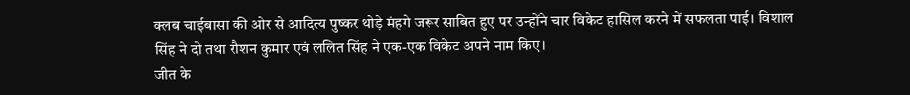क्लब चाईबासा की ओर से आदित्य पुष्कर थोड़े मंहगे जरूर साबित हुए पर उन्होंने चार विकेट हासिल करने में सफलता पाई। विशाल सिंह ने दो तथा रौशन कुमार एवं ललित सिंह ने एक-एक विकेट अपने नाम किए।
जीत के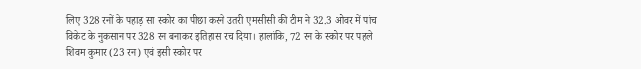लिए 328 रनों के पहाड़ सा स्कोर का पीछा करने उतरी एमसीसी की टीम ने 32.3 ओवर में पांच विकेट के नुकसान पर 328 रन बनाकर इतिहास रच दिया। हालांकि, 72 रन के स्कोर पर पहले शिवम कुमार (23 रन) एवं इसी स्कोर पर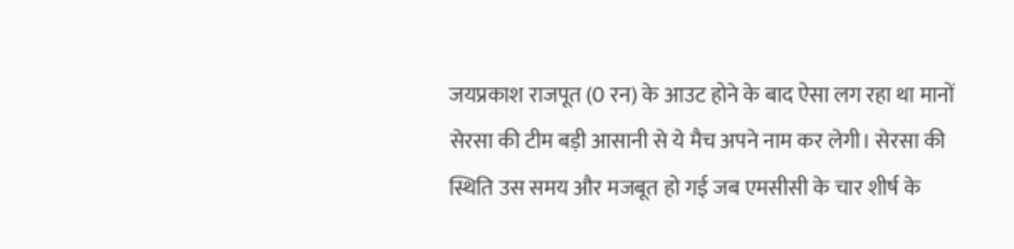जयप्रकाश राजपूत (0 रन) के आउट होने के बाद ऐसा लग रहा था मानों सेरसा की टीम बड़ी आसानी से ये मैच अपने नाम कर लेगी। सेरसा की स्थिति उस समय और मजबूत हो गई जब एमसीसी के चार शीर्ष के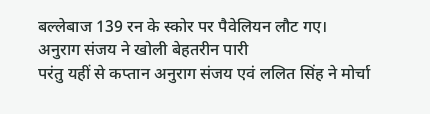बल्लेबाज 139 रन के स्कोर पर पैवेलियन लौट गए।
अनुराग संजय ने खोली बेहतरीन पारी
परंतु यहीं से कप्तान अनुराग संजय एवं ललित सिंह ने मोर्चा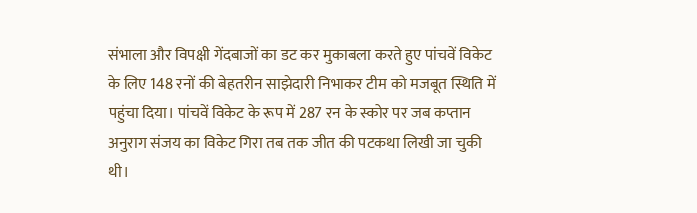संभाला और विपक्षी गेंदबाजों का डट कर मुकाबला करते हुए पांचवें विकेट के लिए 148 रनों की बेहतरीन साझेदारी निभाकर टीम को मजबूत स्थिति में पहुंचा दिया। पांचवें विकेट के रूप में 287 रन के स्कोर पर जब कप्तान अनुराग संजय का विकेट गिरा तब तक जीत की पटकथा लिखी जा चुकी थी।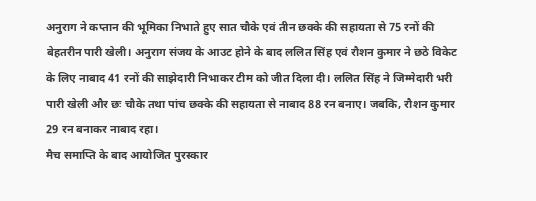अनुराग ने कप्तान की भूमिका निभाते हुए सात चौके एवं तीन छक्के की सहायता से 75 रनों की बेहतरीन पारी खेली। अनुराग संजय के आउट होने के बाद ललित सिंह एवं रौशन कुमार ने छठे विकेट के लिए नाबाद 41 रनों की साझेदारी निभाकर टीम को जीत दिला दी। ललित सिंह ने जिम्मेदारी भरी पारी खेली और छः चौके तथा पांच छक्के की सहायता से नाबाद 88 रन बनाए। जबकि, रौशन कुमार 29 रन बनाकर नाबाद रहा।
मैच समाप्ति के बाद आयोजित पुरस्कार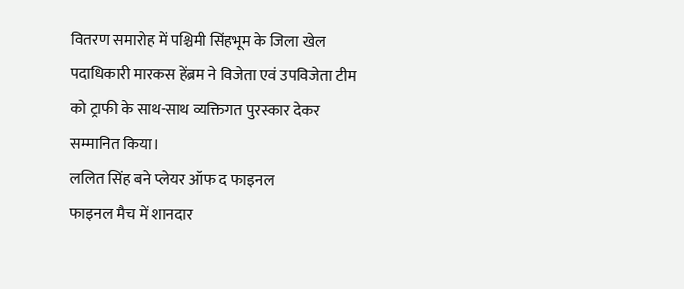वितरण समारोह में पश्चिमी सिंहभूम के जिला खेल पदाधिकारी मारकस हेंब्रम ने विजेता एवं उपविजेता टीम को ट्राफी के साथ-साथ व्यक्तिगत पुरस्कार देकर सम्मानित किया।
ललित सिंह बने प्लेयर ऑफ द फाइनल
फाइनल मैच में शानदार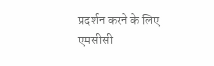प्रदर्शन करने के लिए एमसीसी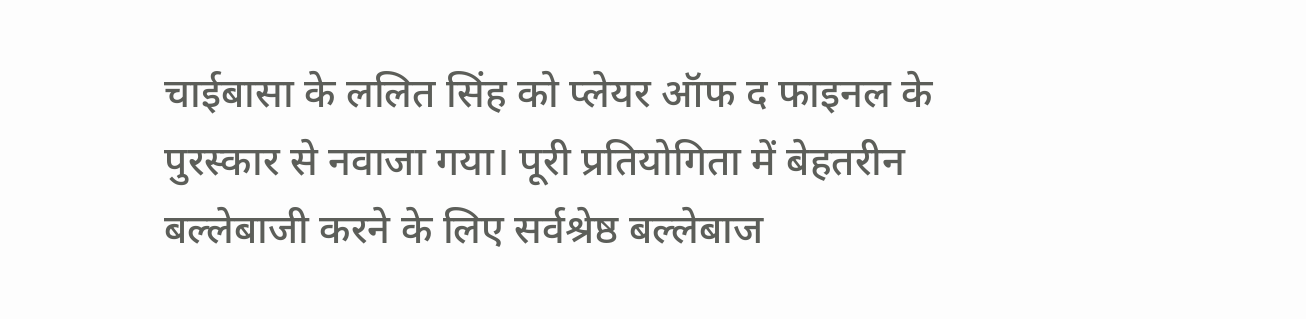चाईबासा के ललित सिंह को प्लेयर ऑफ द फाइनल के पुरस्कार से नवाजा गया। पूरी प्रतियोगिता में बेहतरीन बल्लेबाजी करने के लिए सर्वश्रेष्ठ बल्लेबाज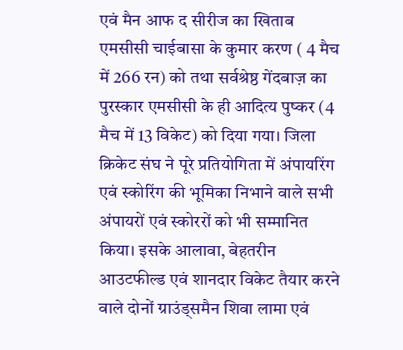एवं मैन आफ द सीरीज का खिताब एमसीसी चाईबासा के कुमार करण ( 4 मैच में 266 रन) को तथा सर्वश्रेष्ठ गेंदबाज़ का पुरस्कार एमसीसी के ही आदित्य पुष्कर (4 मैच में 13 विकेट) को दिया गया। जिला क्रिकेट संघ ने पूरे प्रतियोगिता में अंपायरिंग एवं स्कोरिंग की भूमिका निभाने वाले सभी अंपायरों एवं स्कोररों को भी सम्मानित किया। इसके आलावा, बेहतरीन आउटफील्ड एवं शानदार विकेट तैयार करने वाले दोनों ग्राउंड्समैन शिवा लामा एवं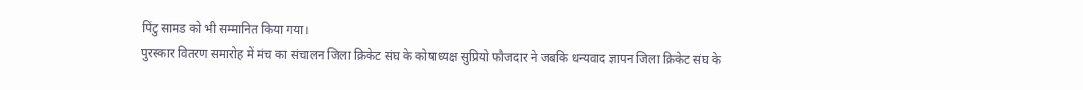पिंटु सामड को भी सम्मानित किया गया।
पुरस्कार वितरण समारोह में मंच का संचालन जिला क्रिकेट संघ के कोषाध्यक्ष सुप्रियो फौजदार ने जबकि धन्यवाद ज्ञापन जिला क्रिकेट संघ के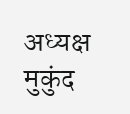अध्यक्ष मुकुंद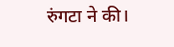रुंगटा ने की।